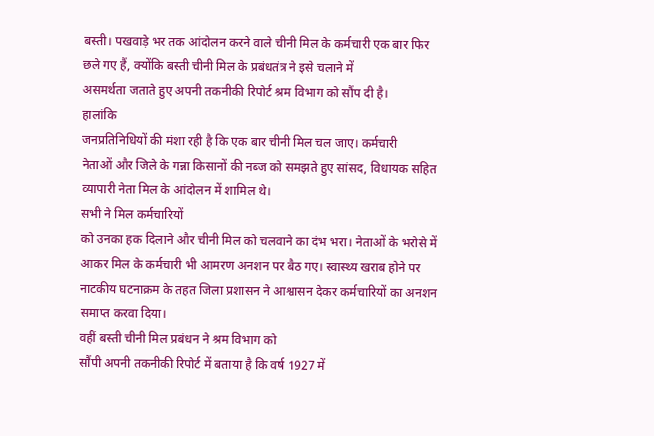बस्ती। पखवाड़े भर तक आंदोलन करने वाले चीनी मिल के कर्मचारी एक बार फिर
छले गए हैं, क्योंकि बस्ती चीनी मिल के प्रबंधतंत्र ने इसे चलाने में
असमर्थता जताते हुए अपनी तकनीकी रिपोर्ट श्रम विभाग को सौंप दी है।
हालांकि
जनप्रतिनिधियों की मंशा रही है कि एक बार चीनी मिल चल जाए। कर्मचारी
नेताओं और जिले के गन्ना किसानों की नब्ज को समझते हुए सांसद, विधायक सहित
व्यापारी नेता मिल के आंदोलन में शामिल थे।
सभी ने मिल कर्मचारियों
को उनका हक दिलाने और चीनी मिल को चलवाने का दंभ भरा। नेताओं के भरोसे में
आकर मिल के कर्मचारी भी आमरण अनशन पर बैठ गए। स्वास्थ्य खराब होने पर
नाटकीय घटनाक्रम के तहत जिला प्रशासन ने आश्वासन देकर कर्मचारियों का अनशन
समाप्त करवा दिया।
वहीं बस्ती चीनी मिल प्रबंधन ने श्रम विभाग को
सौंपी अपनी तकनीकी रिपोर्ट में बताया है कि वर्ष 1927 में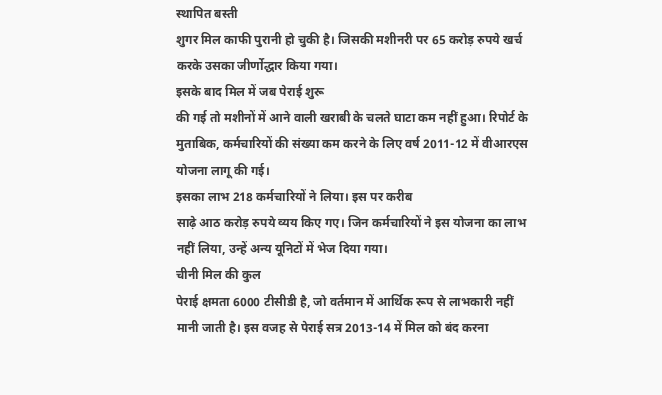स्थापित बस्ती
शुगर मिल काफी पुरानी हो चुकी है। जिसकी मशीनरी पर 65 करोड़ रुपये खर्च
करके उसका जीर्णोद्धार किया गया।
इसके बाद मिल में जब पेराई शुरू
की गई तो मशीनों में आने वाली खराबी के चलते घाटा कम नहीं हुआ। रिपोर्ट के
मुताबिक, कर्मचारियों की संख्या कम करने के लिए वर्ष 2011-12 में वीआरएस
योजना लागू की गई।
इसका लाभ 218 कर्मचारियों ने लिया। इस पर करीब
साढ़े आठ करोड़ रुपये व्यय किए गए। जिन कर्मचारियों ने इस योजना का लाभ
नहीं लिया, उन्हें अन्य यूनिटों में भेज दिया गया।
चीनी मिल की कुल
पेराई क्षमता 6000 टीसीडी है, जो वर्तमान में आर्थिक रूप से लाभकारी नहीं
मानी जाती है। इस वजह से पेराई सत्र 2013-14 में मिल को बंद करना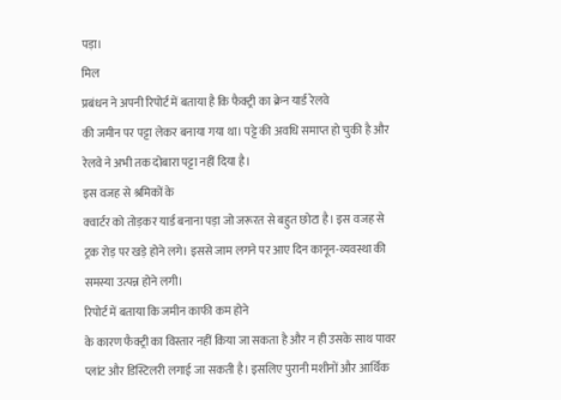पड़ा।
मिल
प्रबंधन ने अपनी रिपोर्ट में बताया है कि फैक्ट्री का क्रेन यार्ड रेलवे
की जमीन पर पट्टा लेकर बनाया गया था। पट्टे की अवधि समाप्त हो चुकी है और
रेलवे ने अभी तक दोबारा पट्टा नहीं दिया है।
इस वजह से श्रमिकों के
क्वार्टर को तोड़कर यार्ड बनाना पड़ा जो जरूरत से बहुत छोटा है। इस वजह से
ट्रक रोड़ पर खड़े होने लगे। इससे जाम लगने पर आए दिन कानून-व्यवस्था की
समस्या उत्पन्न होने लगी।
रिपोर्ट में बताया कि जमीन काफी कम होने
के कारण फैक्ट्री का विस्तार नहीं किया जा सकता है और न ही उसके साथ पावर
प्लांट और डिस्टिलरी लगाई जा सकती है। इसलिए पुरानी मशीनों और आर्थिक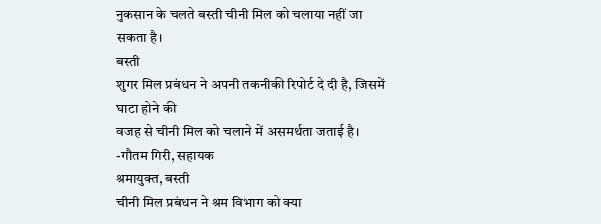नुकसान के चलते बस्ती चीनी मिल को चलाया नहीं जा सकता है।
बस्ती
शुगर मिल प्रबंधन ने अपनी तकनीकी रिपोर्ट दे दी है, जिसमें घाटा होने की
वजह से चीनी मिल को चलाने में असमर्थता जताई है। -गौतम गिरी, सहायक
श्रमायुक्त, बस्ती
चीनी मिल प्रबंधन ने श्रम विभाग को क्या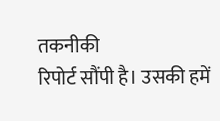तकनीकी
रिपोर्ट सौंपी है। उसकी हमें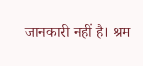जानकारी नहीं है। श्रम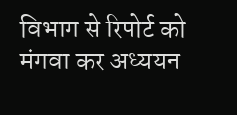विभाग से रिपोर्ट को
मंगवा कर अध्ययन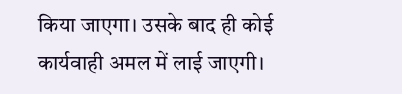किया जाएगा। उसके बाद ही कोई कार्यवाही अमल में लाई जाएगी।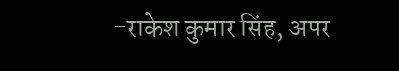-राकेश कुमार सिंह, अपर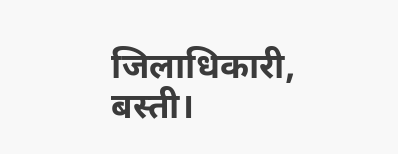जिलाधिकारी, बस्ती।